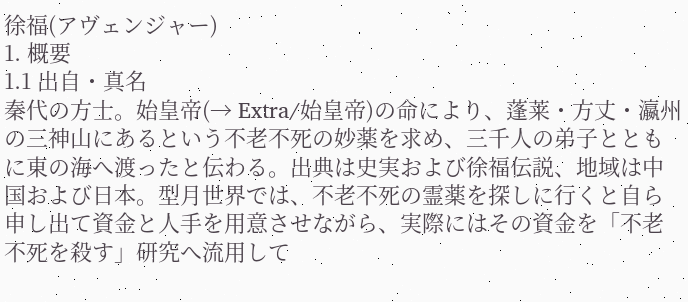徐福(アヴェンジャー)
1. 概要
1.1 出自・真名
秦代の方士。始皇帝(→ Extra/始皇帝)の命により、蓬莱・方丈・瀛州の三神山にあるという不老不死の妙薬を求め、三千人の弟子とともに東の海へ渡ったと伝わる。出典は史実および徐福伝説、地域は中国および日本。型月世界では、不老不死の霊薬を探しに行くと自ら申し出て資金と人手を用意させながら、実際にはその資金を「不老不死を殺す」研究へ流用して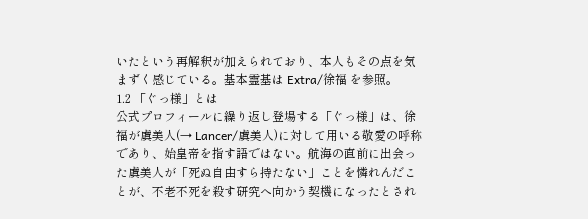いたという再解釈が加えられており、本人もその点を気まずく感じている。基本霊基は Extra/徐福 を参照。
1.2 「ぐっ様」とは
公式プロフィールに繰り返し登場する「ぐっ様」は、徐福が虞美人(→ Lancer/虞美人)に対して用いる敬愛の呼称であり、始皇帝を指す語ではない。航海の直前に出会った虞美人が「死ぬ自由すら持たない」ことを憐れんだことが、不老不死を殺す研究へ向かう契機になったとされ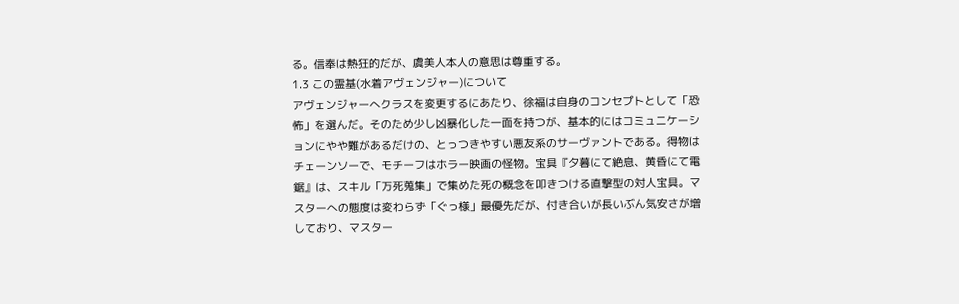る。信奉は熱狂的だが、虞美人本人の意思は尊重する。
1.3 この霊基(水着アヴェンジャー)について
アヴェンジャーへクラスを変更するにあたり、徐福は自身のコンセプトとして「恐怖」を選んだ。そのため少し凶暴化した一面を持つが、基本的にはコミュニケーションにやや難があるだけの、とっつきやすい悪友系のサーヴァントである。得物はチェーンソーで、モチーフはホラー映画の怪物。宝具『夕暮にて絶息、黄昏にて電鋸』は、スキル「万死蒐集」で集めた死の概念を叩きつける直撃型の対人宝具。マスターへの態度は変わらず「ぐっ様」最優先だが、付き合いが長いぶん気安さが増しており、マスター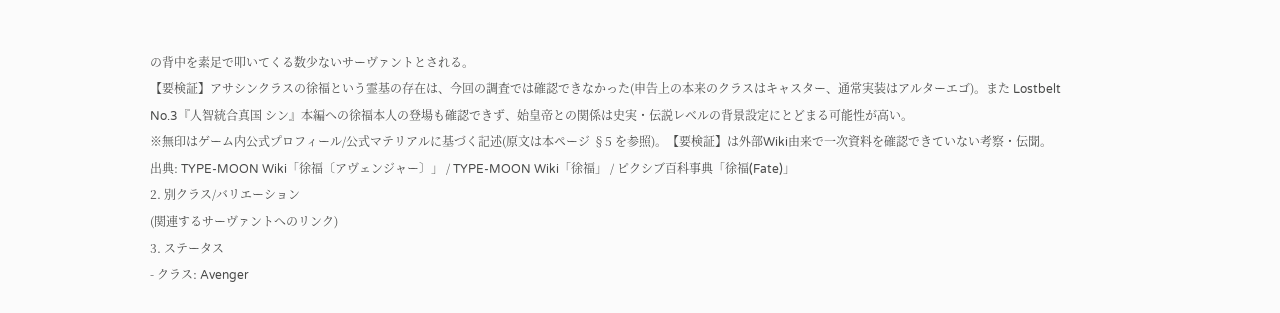の背中を素足で叩いてくる数少ないサーヴァントとされる。
【要検証】アサシンクラスの徐福という霊基の存在は、今回の調査では確認できなかった(申告上の本来のクラスはキャスター、通常実装はアルターエゴ)。また Lostbelt No.3『人智統合真国 シン』本編への徐福本人の登場も確認できず、始皇帝との関係は史実・伝説レベルの背景設定にとどまる可能性が高い。
※無印はゲーム内公式プロフィール/公式マテリアルに基づく記述(原文は本ページ §5 を参照)。【要検証】は外部Wiki由来で一次資料を確認できていない考察・伝聞。
出典: TYPE-MOON Wiki「徐福〔アヴェンジャー〕」 / TYPE-MOON Wiki「徐福」 / ピクシブ百科事典「徐福(Fate)」
2. 別クラス/バリエーション
(関連するサーヴァントへのリンク)
3. ステータス
- クラス: Avenger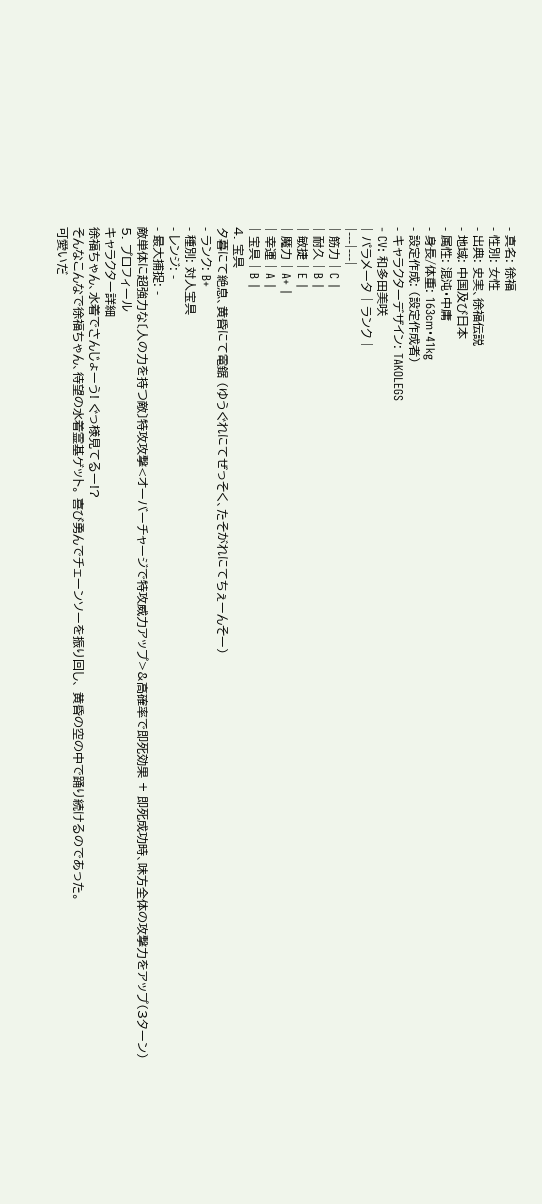- 真名: 徐福
- 性別: 女性
- 出典: 史実、徐福伝説
- 地域: 中国及び日本
- 属性: 混沌・中庸
- 身長/体重: 163cm・41kg
- 設定作成: (設定作成者)
- キャラクターデザイン: TAKOLEGS
- CV: 和多田美咲
| パラメータ | ランク |
|---|---|
| 筋力 | C |
| 耐久 | B |
| 敏捷 | E |
| 魔力 | A+ |
| 幸運 | A |
| 宝具 | B |
4. 宝具
夕暮にて絶息、黄昏にて電鋸 (ゆうぐれにてぜっそく、たそがれにてちぇーんそー)
- ランク: B+
- 種別: 対人宝具
- レンジ: -
- 最大捕捉: -
敵単体に超強力な〔人の力を持つ敵〕特攻攻撃<オーバーチャージで特攻威力アップ>&高確率で即死効果 + 即死成功時、味方全体の攻撃力をアップ(3ターン)
5. プロフィール
キャラクター詳細
徐福ちゃん、水着でさんじょーう! ぐっ様見てるー!?
そんなこんなで徐福ちゃん、待望の水着霊基ゲット。 喜び勇んでチェーンソーを振り回し、 黄昏の空の中で踊り続けるのであった。
可愛いだ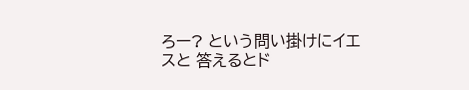ろー? という問い掛けにイエスと 答えるとド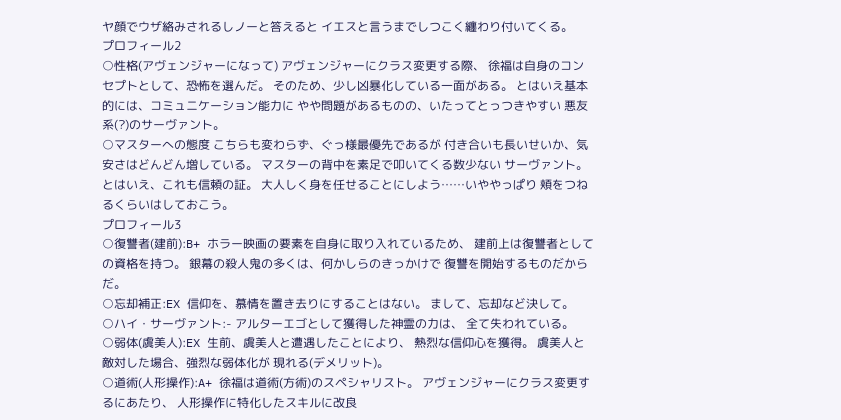ヤ顔でウザ絡みされるしノーと答えると イエスと言うまでしつこく纏わり付いてくる。
プロフィール2
○性格(アヴェンジャーになって) アヴェンジャーにクラス変更する際、 徐福は自身のコンセプトとして、恐怖を選んだ。 そのため、少し凶暴化している一面がある。 とはいえ基本的には、コミュニケーション能力に やや問題があるものの、いたってとっつきやすい 悪友系(?)のサーヴァント。
○マスターへの態度 こちらも変わらず、ぐっ様最優先であるが 付き合いも長いせいか、気安さはどんどん増している。 マスターの背中を素足で叩いてくる数少ない サーヴァント。 とはいえ、これも信頼の証。 大人しく身を任せることにしよう……いややっぱり 頬をつねるくらいはしておこう。
プロフィール3
○復讐者(建前):B+ ホラー映画の要素を自身に取り入れているため、 建前上は復讐者としての資格を持つ。 銀幕の殺人鬼の多くは、何かしらのきっかけで 復讐を開始するものだからだ。
○忘却補正:EX 信仰を、慕情を置き去りにすることはない。 まして、忘却など決して。
○ハイ・サーヴァント:- アルターエゴとして獲得した神霊の力は、 全て失われている。
○弱体(虞美人):EX 生前、虞美人と遭遇したことにより、 熱烈な信仰心を獲得。 虞美人と敵対した場合、強烈な弱体化が 現れる(デメリット)。
○道術(人形操作):A+ 徐福は道術(方術)のスペシャリスト。 アヴェンジャーにクラス変更するにあたり、 人形操作に特化したスキルに改良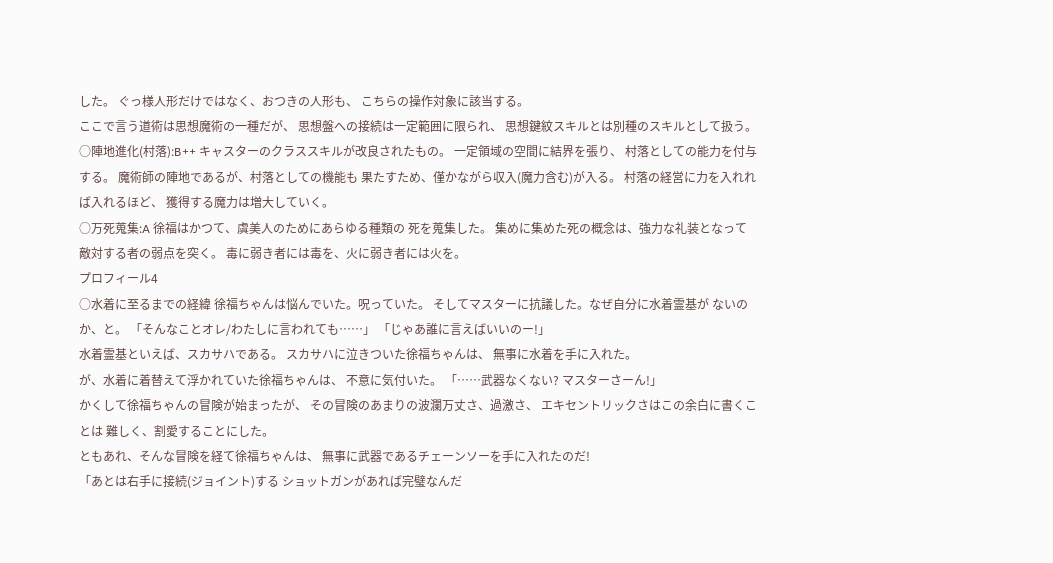した。 ぐっ様人形だけではなく、おつきの人形も、 こちらの操作対象に該当する。
ここで言う道術は思想魔術の一種だが、 思想盤への接続は一定範囲に限られ、 思想鍵紋スキルとは別種のスキルとして扱う。
○陣地進化(村落):B++ キャスターのクラススキルが改良されたもの。 一定領域の空間に結界を張り、 村落としての能力を付与する。 魔術師の陣地であるが、村落としての機能も 果たすため、僅かながら収入(魔力含む)が入る。 村落の経営に力を入れれば入れるほど、 獲得する魔力は増大していく。
○万死蒐集:A 徐福はかつて、虞美人のためにあらゆる種類の 死を蒐集した。 集めに集めた死の概念は、強力な礼装となって 敵対する者の弱点を突く。 毒に弱き者には毒を、火に弱き者には火を。
プロフィール4
○水着に至るまでの経緯 徐福ちゃんは悩んでいた。呪っていた。 そしてマスターに抗議した。なぜ自分に水着霊基が ないのか、と。 「そんなことオレ/わたしに言われても……」 「じゃあ誰に言えばいいのー!」
水着霊基といえば、スカサハである。 スカサハに泣きついた徐福ちゃんは、 無事に水着を手に入れた。
が、水着に着替えて浮かれていた徐福ちゃんは、 不意に気付いた。 「……武器なくない? マスターさーん!」
かくして徐福ちゃんの冒険が始まったが、 その冒険のあまりの波瀾万丈さ、過激さ、 エキセントリックさはこの余白に書くことは 難しく、割愛することにした。
ともあれ、そんな冒険を経て徐福ちゃんは、 無事に武器であるチェーンソーを手に入れたのだ!
「あとは右手に接続(ジョイント)する ショットガンがあれば完璧なんだ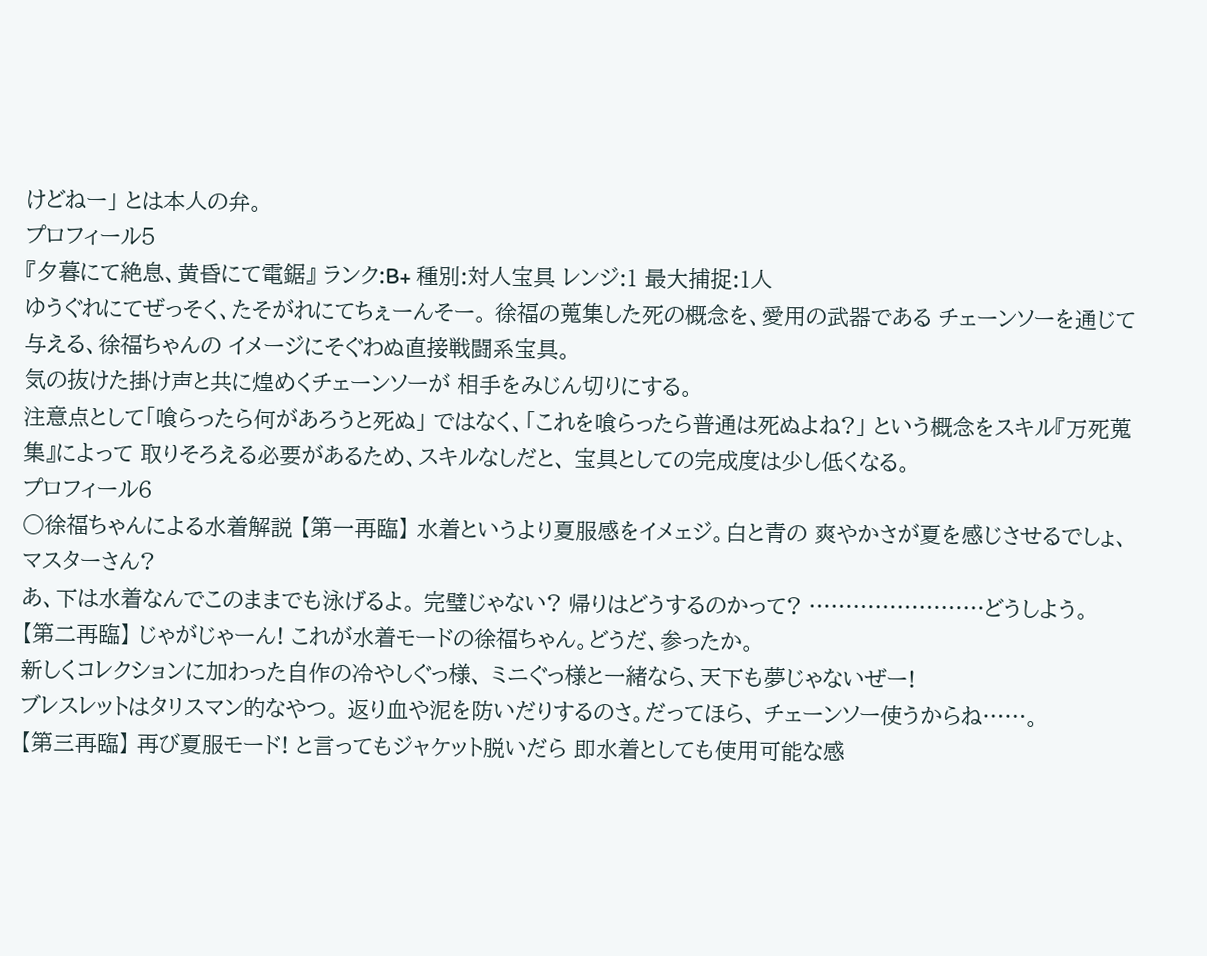けどねー」 とは本人の弁。
プロフィール5
『夕暮にて絶息、黄昏にて電鋸』 ランク:B+ 種別:対人宝具 レンジ:1 最大捕捉:1人
ゆうぐれにてぜっそく、たそがれにてちぇーんそー。 徐福の蒐集した死の概念を、愛用の武器である チェーンソーを通じて与える、徐福ちゃんの イメージにそぐわぬ直接戦闘系宝具。
気の抜けた掛け声と共に煌めくチェーンソーが 相手をみじん切りにする。
注意点として「喰らったら何があろうと死ぬ」 ではなく、「これを喰らったら普通は死ぬよね?」 という概念をスキル『万死蒐集』によって 取りそろえる必要があるため、スキルなしだと、 宝具としての完成度は少し低くなる。
プロフィール6
○徐福ちゃんによる水着解説 【第一再臨】 水着というより夏服感をイメェジ。白と青の 爽やかさが夏を感じさせるでしょ、マスターさん?
あ、下は水着なんでこのままでも泳げるよ。 完璧じゃない? 帰りはどうするのかって? ……………………どうしよう。
【第二再臨】 じゃがじゃーん! これが水着モードの徐福ちゃん。どうだ、参ったか。
新しくコレクションに加わった自作の冷やしぐっ様、 ミニぐっ様と一緒なら、天下も夢じゃないぜー!
ブレスレットはタリスマン的なやつ。 返り血や泥を防いだりするのさ。だってほら、 チェーンソー使うからね……。
【第三再臨】 再び夏服モード! と言ってもジャケット脱いだら 即水着としても使用可能な感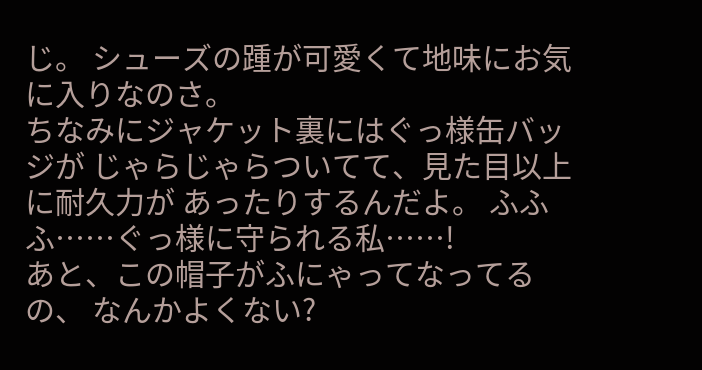じ。 シューズの踵が可愛くて地味にお気に入りなのさ。
ちなみにジャケット裏にはぐっ様缶バッジが じゃらじゃらついてて、見た目以上に耐久力が あったりするんだよ。 ふふふ……ぐっ様に守られる私……!
あと、この帽子がふにゃってなってるの、 なんかよくない?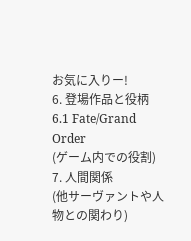お気に入りー!
6. 登場作品と役柄
6.1 Fate/Grand Order
(ゲーム内での役割)
7. 人間関係
(他サーヴァントや人物との関わり)